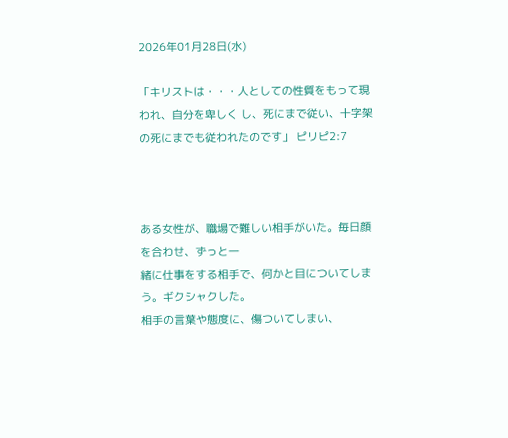2026年01月28日(水)

「キリストは・・・人としての性質をもって現われ、自分を卑しく し、死にまで従い、十字架の死にまでも従われたのです」 ピリピ2:7



ある女性が、職場で難しい相手がいた。毎日顔を合わせ、ずっと一
緒に仕事をする相手で、何かと目についてしまう。ギクシャクした。
相手の言葉や態度に、傷ついてしまい、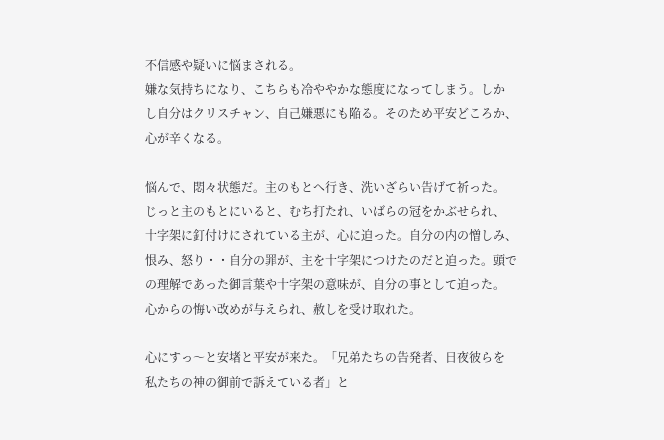不信感や疑いに悩まされる。
嫌な気持ちになり、こちらも冷ややかな態度になってしまう。しか
し自分はクリスチャン、自己嫌悪にも陥る。そのため平安どころか、
心が辛くなる。

悩んで、悶々状態だ。主のもとへ行き、洗いざらい告げて祈った。
じっと主のもとにいると、むち打たれ、いばらの冠をかぶせられ、
十字架に釘付けにされている主が、心に迫った。自分の内の憎しみ、
恨み、怒り・・自分の罪が、主を十字架につけたのだと迫った。頭で
の理解であった御言葉や十字架の意味が、自分の事として迫った。
心からの悔い改めが与えられ、赦しを受け取れた。

心にすっ〜と安堵と平安が来た。「兄弟たちの告発者、日夜彼らを
私たちの神の御前で訴えている者」と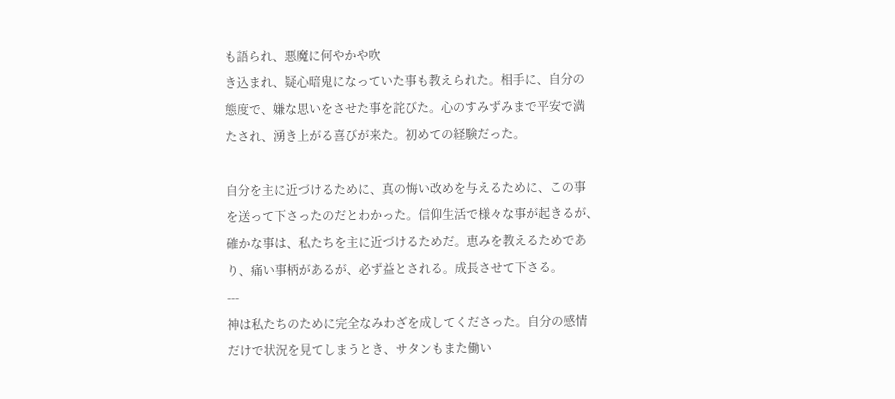も語られ、悪魔に何やかや吹
き込まれ、疑心暗鬼になっていた事も教えられた。相手に、自分の
態度で、嫌な思いをさせた事を詫びた。心のすみずみまで平安で満
たされ、湧き上がる喜びが来た。初めての経験だった。

自分を主に近づけるために、真の悔い改めを与えるために、この事
を送って下さったのだとわかった。信仰生活で様々な事が起きるが、
確かな事は、私たちを主に近づけるためだ。恵みを教えるためであ
り、痛い事柄があるが、必ず益とされる。成長させて下さる。
---
神は私たちのために完全なみわざを成してくださった。自分の感情
だけで状況を見てしまうとき、サタンもまた働い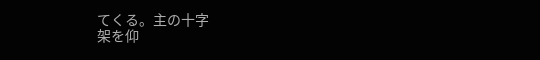てくる。主の十字
架を仰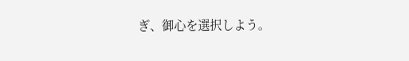ぎ、御心を選択しよう。